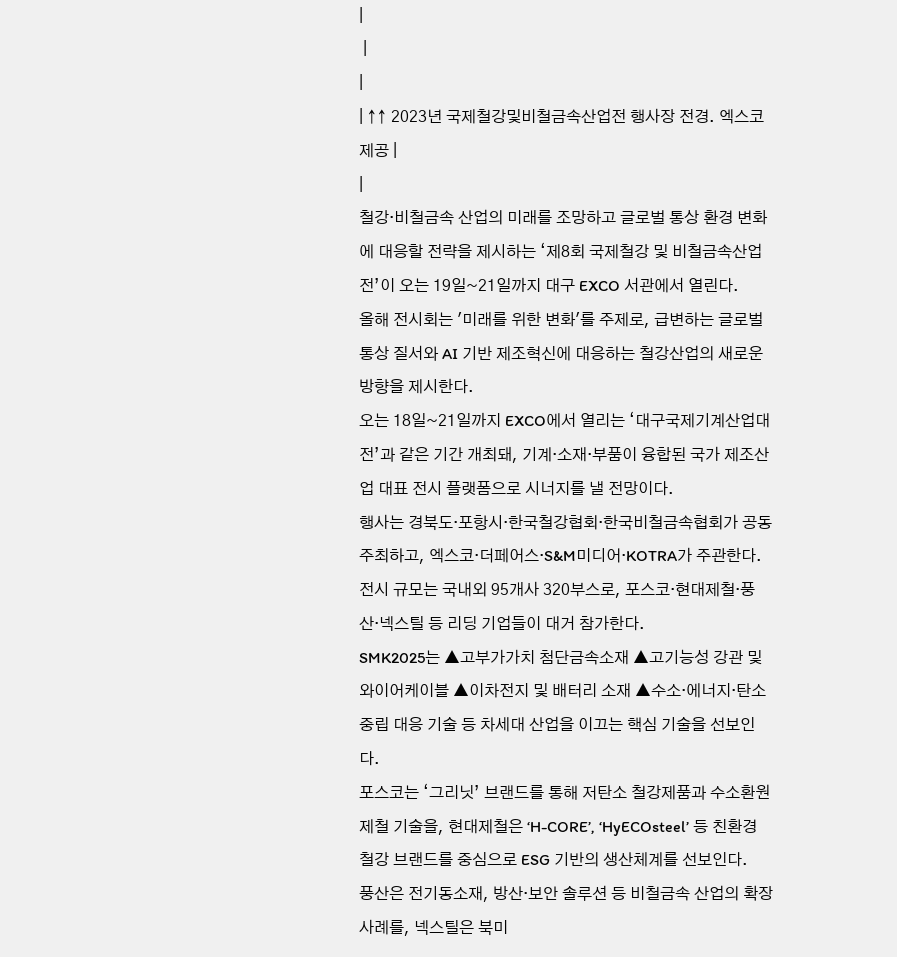|
 |
|
| ↑↑ 2023년 국제철강및비철금속산업전 행사장 전경. 엑스코 제공 |
|
철강·비철금속 산업의 미래를 조망하고 글로벌 통상 환경 변화에 대응할 전략을 제시하는 ‘제8회 국제철강 및 비철금속산업전’이 오는 19일~21일까지 대구 EXCO 서관에서 열린다.
올해 전시회는 '미래를 위한 변화'를 주제로, 급변하는 글로벌 통상 질서와 AI 기반 제조혁신에 대응하는 철강산업의 새로운 방향을 제시한다.
오는 18일~21일까지 EXCO에서 열리는 ‘대구국제기계산업대전’과 같은 기간 개최돼, 기계·소재·부품이 융합된 국가 제조산업 대표 전시 플랫폼으로 시너지를 낼 전망이다.
행사는 경북도·포항시·한국철강협회·한국비철금속협회가 공동 주최하고, 엑스코·더페어스·S&M미디어·KOTRA가 주관한다. 전시 규모는 국내외 95개사 320부스로, 포스코·현대제철·풍산·넥스틸 등 리딩 기업들이 대거 참가한다.
SMK2025는 ▲고부가가치 첨단금속소재 ▲고기능성 강관 및 와이어케이블 ▲이차전지 및 배터리 소재 ▲수소·에너지·탄소중립 대응 기술 등 차세대 산업을 이끄는 핵심 기술을 선보인다.
포스코는 ‘그리닛’ 브랜드를 통해 저탄소 철강제품과 수소환원제철 기술을, 현대제철은 ‘H-CORE’, ‘HyECOsteel’ 등 친환경 철강 브랜드를 중심으로 ESG 기반의 생산체계를 선보인다.
풍산은 전기동소재, 방산·보안 솔루션 등 비철금속 산업의 확장 사례를, 넥스틸은 북미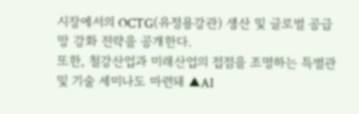시장에서의 OCTG(유정용강관) 생산 및 글로벌 공급망 강화 전략을 공개한다.
또한, 철강산업과 미래산업의 접점을 조명하는 특별관 및 기술 세미나도 마련돼 ▲AI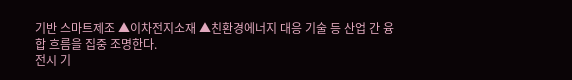기반 스마트제조 ▲이차전지소재 ▲친환경에너지 대응 기술 등 산업 간 융합 흐름을 집중 조명한다.
전시 기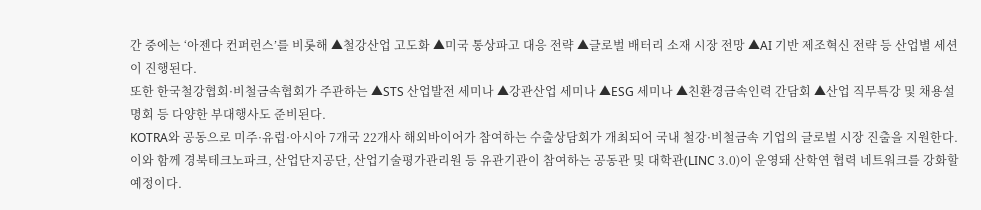간 중에는 ‘아젠다 컨퍼런스’를 비롯해 ▲철강산업 고도화 ▲미국 통상파고 대응 전략 ▲글로벌 배터리 소재 시장 전망 ▲AI 기반 제조혁신 전략 등 산업별 세션이 진행된다.
또한 한국철강협회·비철금속협회가 주관하는 ▲STS 산업발전 세미나 ▲강관산업 세미나 ▲ESG 세미나 ▲친환경금속인력 간담회 ▲산업 직무특강 및 채용설명회 등 다양한 부대행사도 준비된다.
KOTRA와 공동으로 미주·유럽·아시아 7개국 22개사 해외바이어가 참여하는 수출상담회가 개최되어 국내 철강·비철금속 기업의 글로벌 시장 진출을 지원한다.
이와 함께 경북테크노파크, 산업단지공단, 산업기술평가관리원 등 유관기관이 참여하는 공동관 및 대학관(LINC 3.0)이 운영돼 산학연 협력 네트워크를 강화할 예정이다.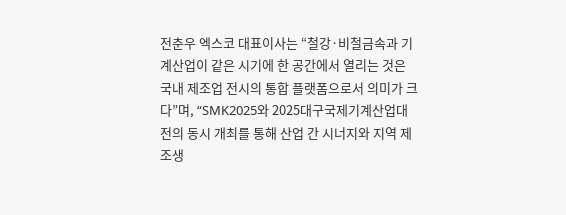전춘우 엑스코 대표이사는 “철강·비철금속과 기계산업이 같은 시기에 한 공간에서 열리는 것은 국내 제조업 전시의 통합 플랫폼으로서 의미가 크다”며, “SMK2025와 2025대구국제기계산업대전의 동시 개최를 통해 산업 간 시너지와 지역 제조생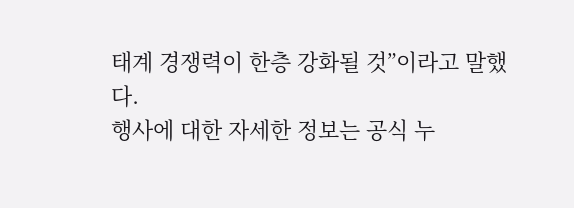태계 경쟁력이 한층 강화될 것”이라고 말했다.
행사에 대한 자세한 정보는 공식 누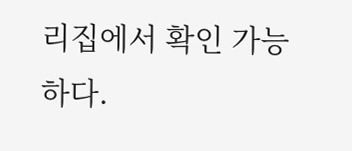리집에서 확인 가능하다.